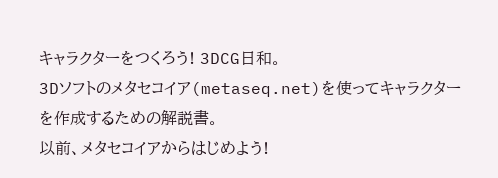キャラクターをつくろう! 3DCG日和。
3Dソフトのメタセコイア(metaseq.net)を使ってキャラクターを作成するための解説書。
以前、メタセコイアからはじめよう!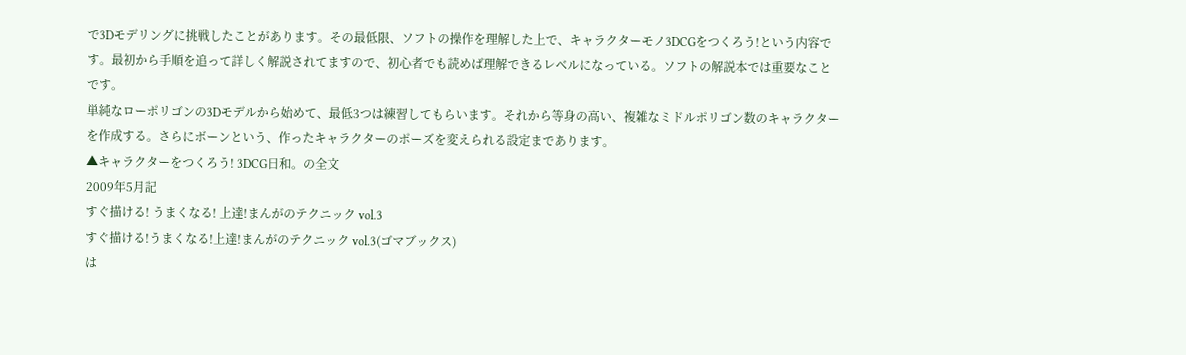で3Dモデリングに挑戦したことがあります。その最低限、ソフトの操作を理解した上で、キャラクターモノ3DCGをつくろう!という内容です。最初から手順を追って詳しく解説されてますので、初心者でも読めば理解できるレベルになっている。ソフトの解説本では重要なことです。
単純なローポリゴンの3Dモデルから始めて、最低3つは練習してもらいます。それから等身の高い、複雑なミドルポリゴン数のキャラクターを作成する。さらにボーンという、作ったキャラクターのポーズを変えられる設定まであります。
▲キャラクターをつくろう! 3DCG日和。の全文
2009年5月記
すぐ描ける! うまくなる! 上達!まんがのテクニック vol.3
すぐ描ける!うまくなる!上達!まんがのテクニック vol.3(ゴマブックス)
は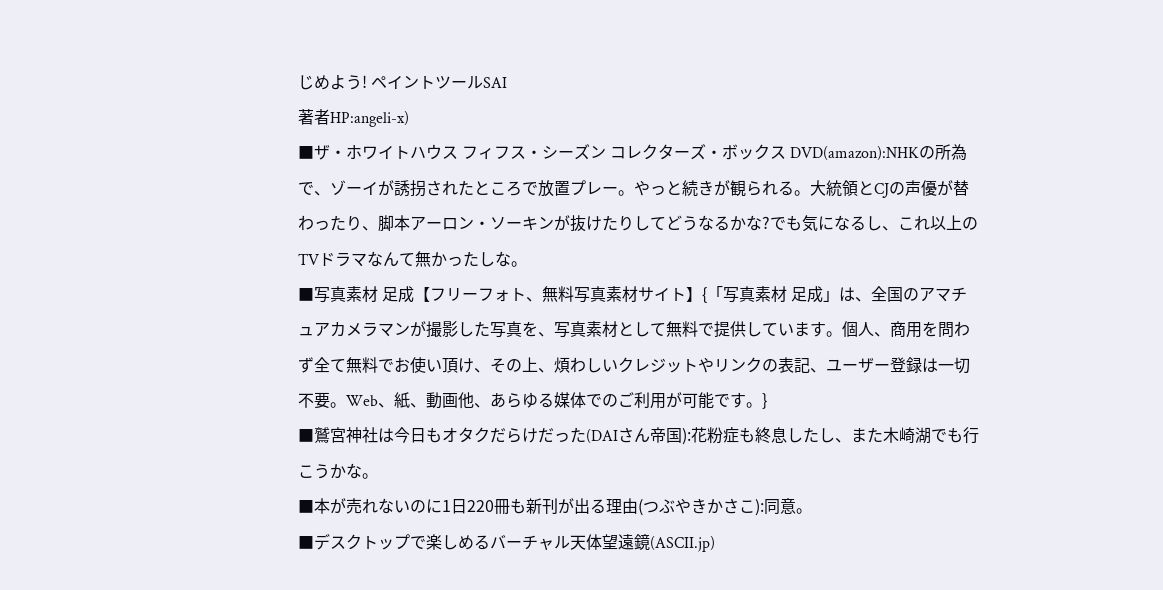じめよう! ペイントツールSAI
著者HP:angeli-x)
■ザ・ホワイトハウス フィフス・シーズン コレクターズ・ボックス DVD(amazon):NHKの所為で、ゾーイが誘拐されたところで放置プレー。やっと続きが観られる。大統領とCJの声優が替わったり、脚本アーロン・ソーキンが抜けたりしてどうなるかな?でも気になるし、これ以上のTVドラマなんて無かったしな。
■写真素材 足成【フリーフォト、無料写真素材サイト】{「写真素材 足成」は、全国のアマチュアカメラマンが撮影した写真を、写真素材として無料で提供しています。個人、商用を問わず全て無料でお使い頂け、その上、煩わしいクレジットやリンクの表記、ユーザー登録は一切不要。Web、紙、動画他、あらゆる媒体でのご利用が可能です。}
■鷲宮神社は今日もオタクだらけだった(DAIさん帝国):花粉症も終息したし、また木崎湖でも行こうかな。
■本が売れないのに1日220冊も新刊が出る理由(つぶやきかさこ):同意。
■デスクトップで楽しめるバーチャル天体望遠鏡(ASCII.jp)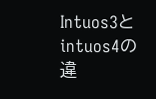Intuos3とintuos4の違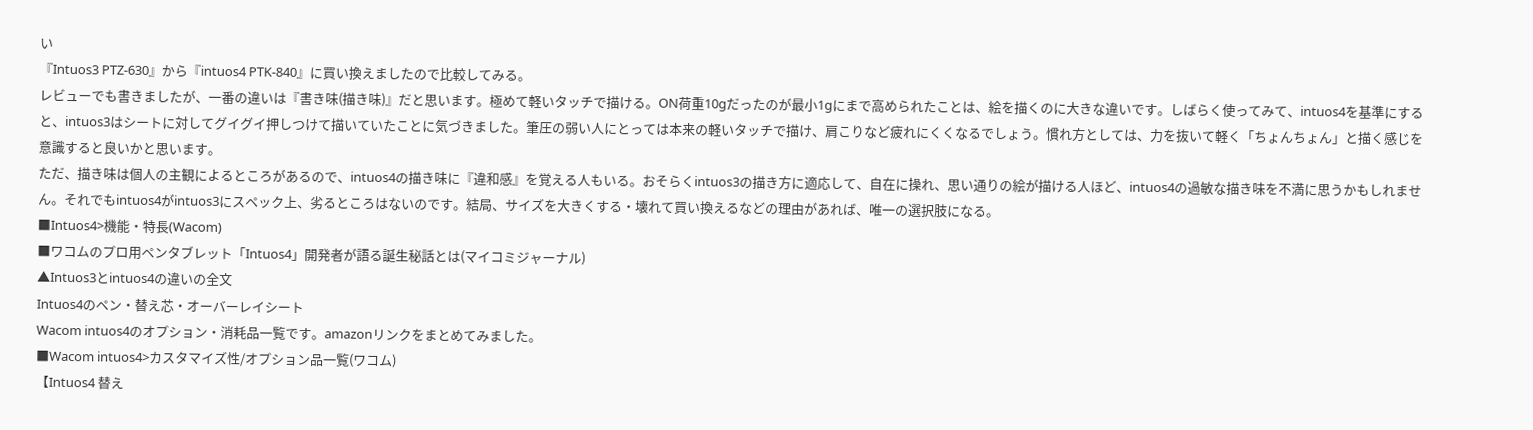い
『Intuos3 PTZ-630』から『intuos4 PTK-840』に買い換えましたので比較してみる。
レビューでも書きましたが、一番の違いは『書き味(描き味)』だと思います。極めて軽いタッチで描ける。ON荷重10gだったのが最小1gにまで高められたことは、絵を描くのに大きな違いです。しばらく使ってみて、intuos4を基準にすると、intuos3はシートに対してグイグイ押しつけて描いていたことに気づきました。筆圧の弱い人にとっては本来の軽いタッチで描け、肩こりなど疲れにくくなるでしょう。慣れ方としては、力を抜いて軽く「ちょんちょん」と描く感じを意識すると良いかと思います。
ただ、描き味は個人の主観によるところがあるので、intuos4の描き味に『違和感』を覚える人もいる。おそらくintuos3の描き方に適応して、自在に操れ、思い通りの絵が描ける人ほど、intuos4の過敏な描き味を不満に思うかもしれません。それでもintuos4がintuos3にスペック上、劣るところはないのです。結局、サイズを大きくする・壊れて買い換えるなどの理由があれば、唯一の選択肢になる。
■Intuos4>機能・特長(Wacom)
■ワコムのプロ用ペンタブレット「Intuos4」開発者が語る誕生秘話とは(マイコミジャーナル)
▲Intuos3とintuos4の違いの全文
Intuos4のペン・替え芯・オーバーレイシート
Wacom intuos4のオプション・消耗品一覧です。amazonリンクをまとめてみました。
■Wacom intuos4>カスタマイズ性/オプション品一覧(ワコム)
【Intuos4 替え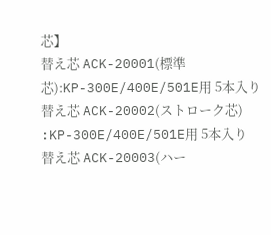芯】
替え芯 ACK-20001(標準芯):KP-300E/400E/501E用 5本入り
替え芯 ACK-20002(ストローク芯)
:KP-300E/400E/501E用 5本入り
替え芯 ACK-20003(ハー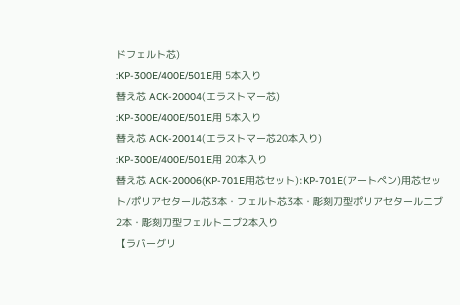ドフェルト芯)
:KP-300E/400E/501E用 5本入り
替え芯 ACK-20004(エラストマー芯)
:KP-300E/400E/501E用 5本入り
替え芯 ACK-20014(エラストマー芯20本入り)
:KP-300E/400E/501E用 20本入り
替え芯 ACK-20006(KP-701E用芯セット):KP-701E(アートペン)用芯セット/ポリアセタール芯3本・フェルト芯3本・彫刻刀型ポリアセタールニブ2本・彫刻刀型フェルトニブ2本入り
【ラバーグリ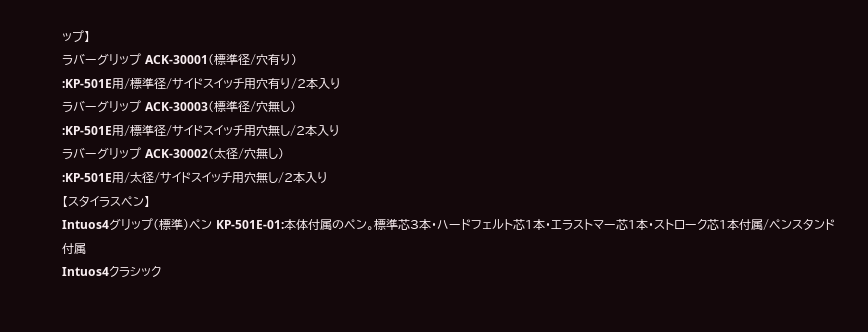ップ】
ラバーグリップ ACK-30001(標準径/穴有り)
:KP-501E用/標準径/サイドスイッチ用穴有り/2本入り
ラバーグリップ ACK-30003(標準径/穴無し)
:KP-501E用/標準径/サイドスイッチ用穴無し/2本入り
ラバーグリップ ACK-30002(太径/穴無し)
:KP-501E用/太径/サイドスイッチ用穴無し/2本入り
【スタイラスペン】
Intuos4グリップ(標準)ペン KP-501E-01:本体付属のペン。標準芯3本・ハードフェルト芯1本・エラストマー芯1本・ストローク芯1本付属/ペンスタンド付属
Intuos4クラシック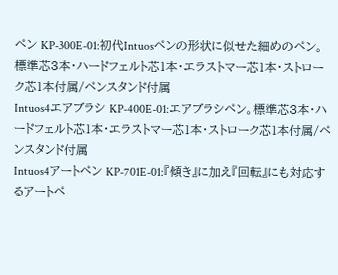ペン KP-300E-01:初代Intuosペンの形状に似せた細めのペン。標準芯3本・ハードフェルト芯1本・エラストマー芯1本・ストローク芯1本付属/ペンスタンド付属
Intuos4エアブラシ KP-400E-01:エアブラシペン。標準芯3本・ハードフェルト芯1本・エラストマー芯1本・ストローク芯1本付属/ペンスタンド付属
Intuos4アートペン KP-701E-01:『傾き』に加え『回転』にも対応するアートペ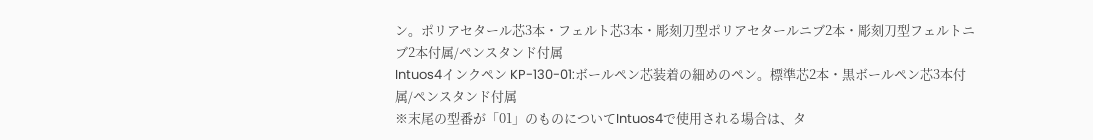ン。ポリアセタール芯3本・フェルト芯3本・彫刻刀型ポリアセタールニブ2本・彫刻刀型フェルトニブ2本付属/ペンスタンド付属
Intuos4インクペン KP-130-01:ボールペン芯装着の細めのペン。標準芯2本・黒ボールペン芯3本付属/ペンスタンド付属
※末尾の型番が「01」のものについてIntuos4で使用される場合は、タ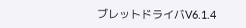ブレットドライバV6.1.4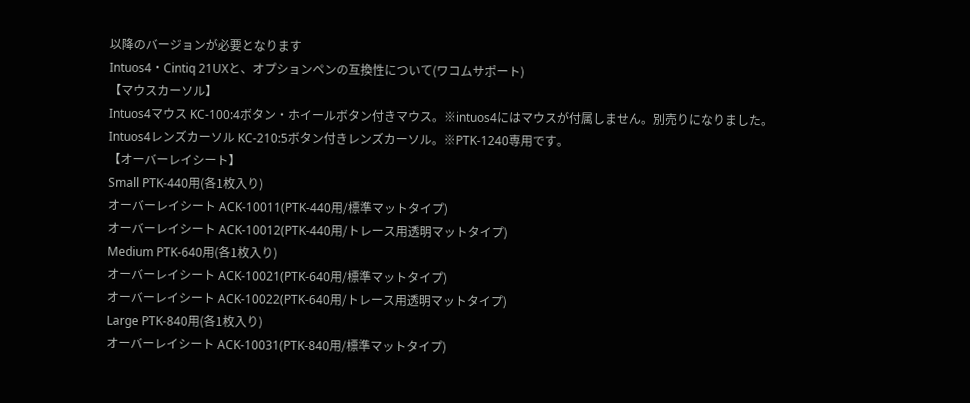以降のバージョンが必要となります
Intuos4・Cintiq 21UXと、オプションペンの互換性について(ワコムサポート)
【マウスカーソル】
Intuos4マウス KC-100:4ボタン・ホイールボタン付きマウス。※intuos4にはマウスが付属しません。別売りになりました。
Intuos4レンズカーソル KC-210:5ボタン付きレンズカーソル。※PTK-1240専用です。
【オーバーレイシート】
Small PTK-440用(各1枚入り)
オーバーレイシート ACK-10011(PTK-440用/標準マットタイプ)
オーバーレイシート ACK-10012(PTK-440用/トレース用透明マットタイプ)
Medium PTK-640用(各1枚入り)
オーバーレイシート ACK-10021(PTK-640用/標準マットタイプ)
オーバーレイシート ACK-10022(PTK-640用/トレース用透明マットタイプ)
Large PTK-840用(各1枚入り)
オーバーレイシート ACK-10031(PTK-840用/標準マットタイプ)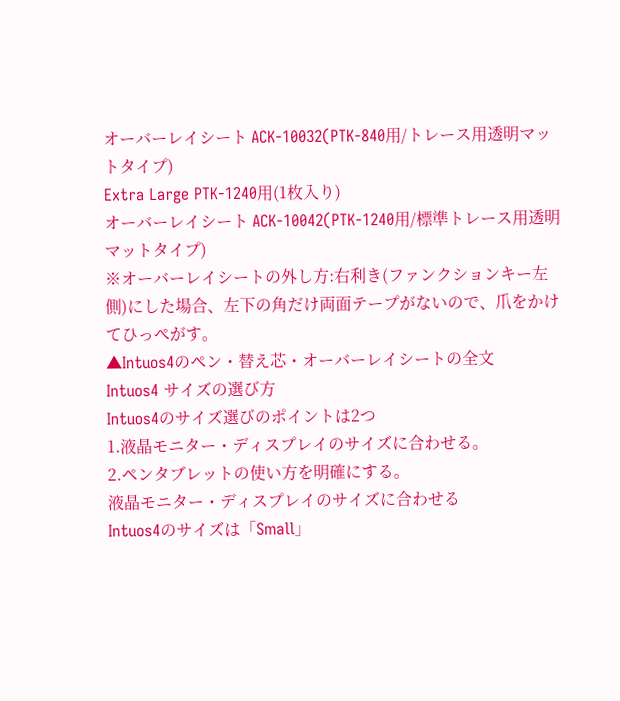オーバーレイシート ACK-10032(PTK-840用/トレース用透明マットタイプ)
Extra Large PTK-1240用(1枚入り)
オーバーレイシート ACK-10042(PTK-1240用/標準トレース用透明マットタイプ)
※オーバーレイシートの外し方:右利き(ファンクションキー左側)にした場合、左下の角だけ両面テープがないので、爪をかけてひっぺがす。
▲Intuos4のペン・替え芯・オーバーレイシートの全文
Intuos4 サイズの選び方
Intuos4のサイズ選びのポイントは2つ
1.液晶モニター・ディスプレイのサイズに合わせる。
2.ペンタブレットの使い方を明確にする。
液晶モニター・ディスプレイのサイズに合わせる
Intuos4のサイズは「Small」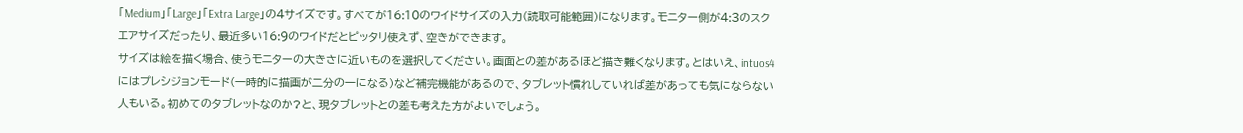「Medium」「Large」「Extra Large」の4サイズです。すべてが16:10のワイドサイズの入力(読取可能範囲)になります。モニター側が4:3のスクエアサイズだったり、最近多い16:9のワイドだとピッタリ使えず、空きができます。
サイズは絵を描く場合、使うモニターの大きさに近いものを選択してください。画面との差があるほど描き難くなります。とはいえ、intuos4にはプレシジョンモード(一時的に描画が二分の一になる)など補完機能があるので、タブレット慣れしていれば差があっても気にならない人もいる。初めてのタブレットなのか?と、現タブレットとの差も考えた方がよいでしょう。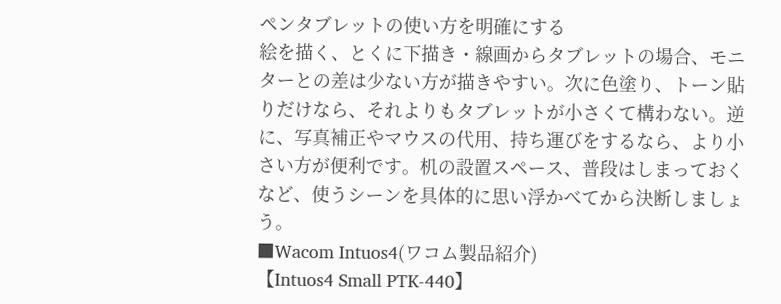ペンタブレットの使い方を明確にする
絵を描く、とくに下描き・線画からタブレットの場合、モニターとの差は少ない方が描きやすい。次に色塗り、トーン貼りだけなら、それよりもタブレットが小さくて構わない。逆に、写真補正やマウスの代用、持ち運びをするなら、より小さい方が便利です。机の設置スペース、普段はしまっておくなど、使うシーンを具体的に思い浮かべてから決断しましょう。
■Wacom Intuos4(ワコム製品紹介)
【Intuos4 Small PTK-440】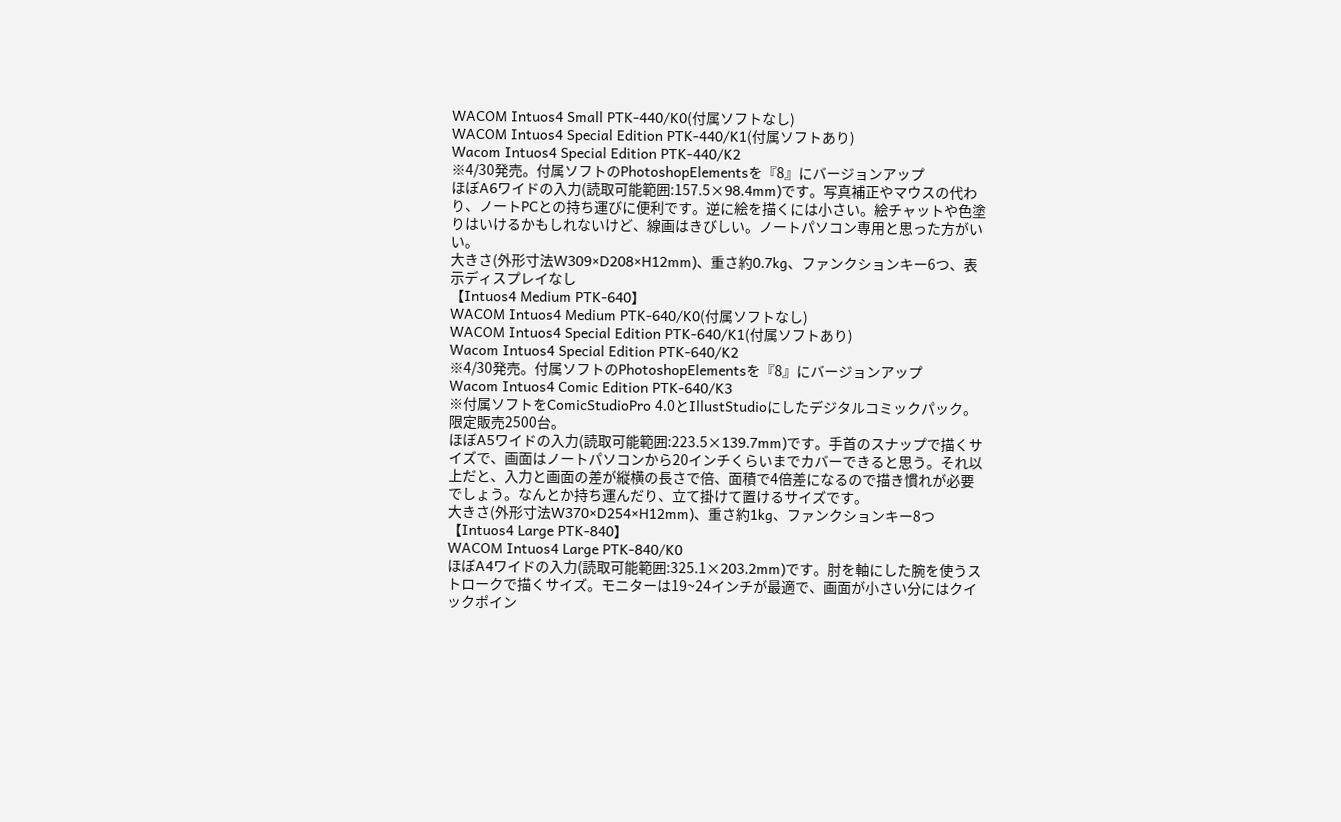WACOM Intuos4 Small PTK-440/K0(付属ソフトなし)
WACOM Intuos4 Special Edition PTK-440/K1(付属ソフトあり)
Wacom Intuos4 Special Edition PTK-440/K2
※4/30発売。付属ソフトのPhotoshopElementsを『8』にバージョンアップ
ほぼA6ワイドの入力(読取可能範囲:157.5×98.4mm)です。写真補正やマウスの代わり、ノートPCとの持ち運びに便利です。逆に絵を描くには小さい。絵チャットや色塗りはいけるかもしれないけど、線画はきびしい。ノートパソコン専用と思った方がいい。
大きさ(外形寸法W309×D208×H12mm)、重さ約0.7kg、ファンクションキー6つ、表示ディスプレイなし
【Intuos4 Medium PTK-640】
WACOM Intuos4 Medium PTK-640/K0(付属ソフトなし)
WACOM Intuos4 Special Edition PTK-640/K1(付属ソフトあり)
Wacom Intuos4 Special Edition PTK-640/K2
※4/30発売。付属ソフトのPhotoshopElementsを『8』にバージョンアップ
Wacom Intuos4 Comic Edition PTK-640/K3
※付属ソフトをComicStudioPro 4.0とIllustStudioにしたデジタルコミックパック。限定販売2500台。
ほぼA5ワイドの入力(読取可能範囲:223.5×139.7mm)です。手首のスナップで描くサイズで、画面はノートパソコンから20インチくらいまでカバーできると思う。それ以上だと、入力と画面の差が縦横の長さで倍、面積で4倍差になるので描き慣れが必要でしょう。なんとか持ち運んだり、立て掛けて置けるサイズです。
大きさ(外形寸法W370×D254×H12mm)、重さ約1kg、ファンクションキー8つ
【Intuos4 Large PTK-840】
WACOM Intuos4 Large PTK-840/K0
ほぼA4ワイドの入力(読取可能範囲:325.1×203.2mm)です。肘を軸にした腕を使うストロークで描くサイズ。モニターは19~24インチが最適で、画面が小さい分にはクイックポイン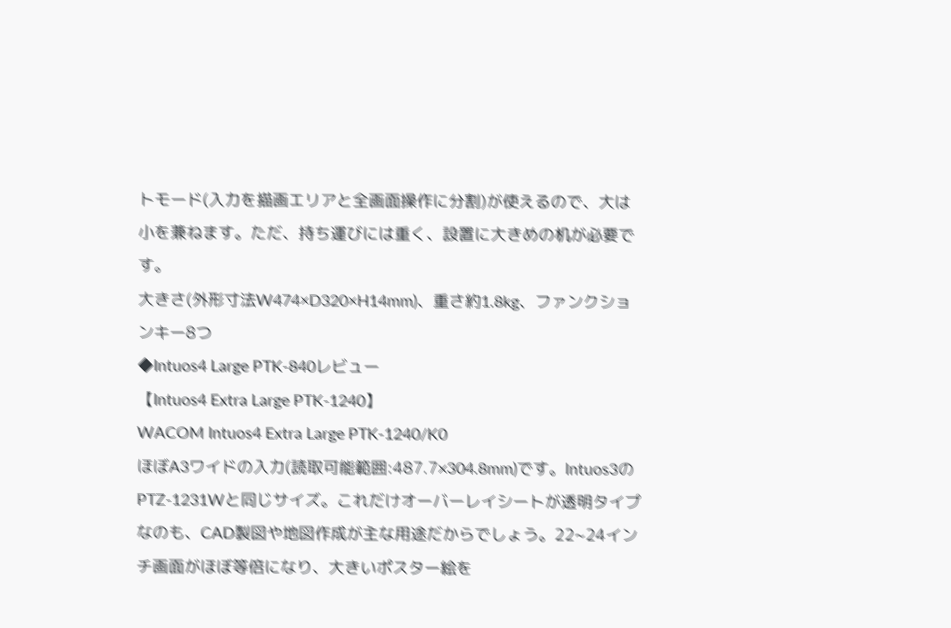トモード(入力を描画エリアと全画面操作に分割)が使えるので、大は小を兼ねます。ただ、持ち運びには重く、設置に大きめの机が必要です。
大きさ(外形寸法W474×D320×H14mm)、重さ約1.8kg、ファンクションキー8つ
◆Intuos4 Large PTK-840レビュー
【Intuos4 Extra Large PTK-1240】
WACOM Intuos4 Extra Large PTK-1240/K0
ほぼA3ワイドの入力(読取可能範囲:487.7×304.8mm)です。Intuos3のPTZ-1231Wと同じサイズ。これだけオーバーレイシートが透明タイプなのも、CAD製図や地図作成が主な用途だからでしょう。22~24インチ画面がほぼ等倍になり、大きいポスター絵を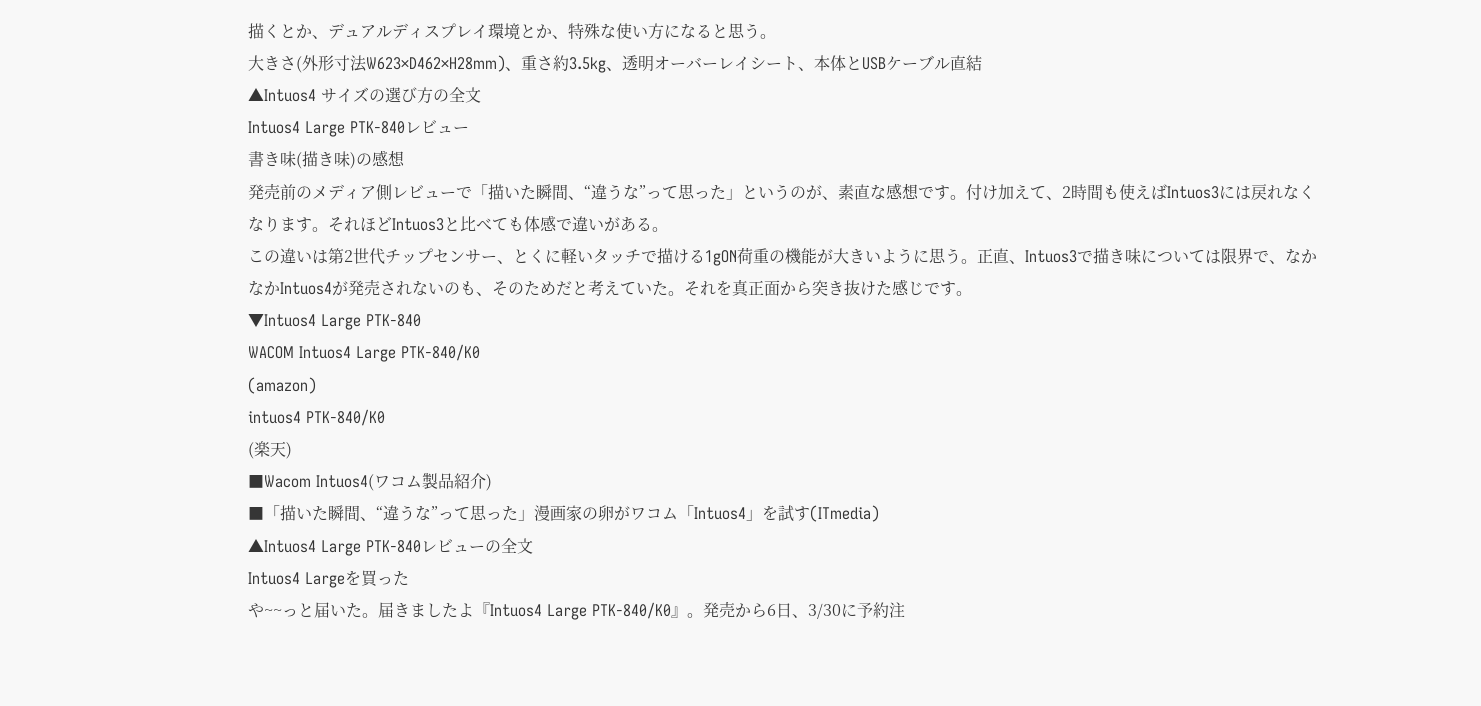描くとか、デュアルディスプレイ環境とか、特殊な使い方になると思う。
大きさ(外形寸法W623×D462×H28mm)、重さ約3.5kg、透明オーバーレイシート、本体とUSBケーブル直結
▲Intuos4 サイズの選び方の全文
Intuos4 Large PTK-840レビュー
書き味(描き味)の感想
発売前のメディア側レビューで「描いた瞬間、“違うな”って思った」というのが、素直な感想です。付け加えて、2時間も使えばIntuos3には戻れなくなります。それほどIntuos3と比べても体感で違いがある。
この違いは第2世代チップセンサー、とくに軽いタッチで描ける1gON荷重の機能が大きいように思う。正直、Intuos3で描き味については限界で、なかなかIntuos4が発売されないのも、そのためだと考えていた。それを真正面から突き抜けた感じです。
▼Intuos4 Large PTK-840
WACOM Intuos4 Large PTK-840/K0
(amazon)
intuos4 PTK-840/K0
(楽天)
■Wacom Intuos4(ワコム製品紹介)
■「描いた瞬間、“違うな”って思った」漫画家の卵がワコム「Intuos4」を試す(ITmedia)
▲Intuos4 Large PTK-840レビューの全文
Intuos4 Largeを買った
や~~っと届いた。届きましたよ『Intuos4 Large PTK-840/K0』。発売から6日、3/30に予約注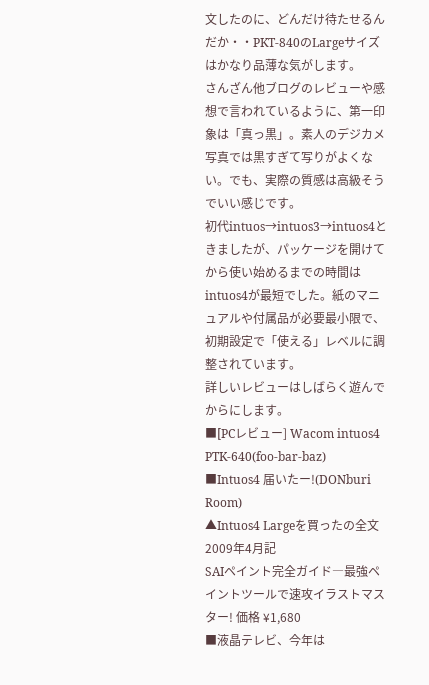文したのに、どんだけ待たせるんだか・・PKT-840のLargeサイズはかなり品薄な気がします。
さんざん他ブログのレビューや感想で言われているように、第一印象は「真っ黒」。素人のデジカメ写真では黒すぎて写りがよくない。でも、実際の質感は高級そうでいい感じです。
初代intuos→intuos3→intuos4ときましたが、パッケージを開けてから使い始めるまでの時間はintuos4が最短でした。紙のマニュアルや付属品が必要最小限で、初期設定で「使える」レベルに調整されています。
詳しいレビューはしばらく遊んでからにします。
■[PCレビュー] Wacom intuos4 PTK-640(foo-bar-baz)
■Intuos4 届いたー!(DONburi Room)
▲Intuos4 Largeを買ったの全文
2009年4月記
SAIペイント完全ガイド―最強ペイントツールで速攻イラストマスター! 価格 ¥1,680
■液晶テレビ、今年は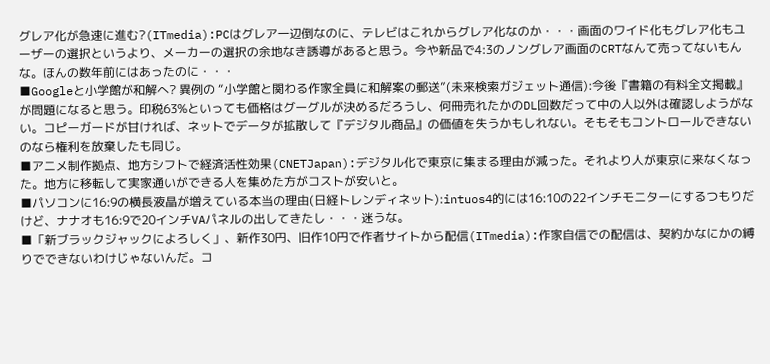グレア化が急速に進む?(ITmedia):PCはグレア一辺倒なのに、テレビはこれからグレア化なのか・・・画面のワイド化もグレア化もユーザーの選択というより、メーカーの選択の余地なき誘導があると思う。今や新品で4:3のノングレア画面のCRTなんて売ってないもんな。ほんの数年前にはあったのに・・・
■Googleと小学館が和解へ? 異例の “小学館と関わる作家全員に和解案の郵送”(未来検索ガジェット通信):今後『書籍の有料全文掲載』が問題になると思う。印税63%といっても価格はグーグルが決めるだろうし、何冊売れたかのDL回数だって中の人以外は確認しようがない。コピーガードが甘ければ、ネットでデータが拡散して『デジタル商品』の価値を失うかもしれない。そもそもコントロールできないのなら権利を放棄したも同じ。
■アニメ制作拠点、地方シフトで経済活性効果(CNETJapan):デジタル化で東京に集まる理由が減った。それより人が東京に来なくなった。地方に移転して実家通いができる人を集めた方がコストが安いと。
■パソコンに16:9の横長液晶が増えている本当の理由(日経トレンディネット):intuos4的には16:10の22インチモニターにするつもりだけど、ナナオも16:9で20インチVAパネルの出してきたし・・・迷うな。
■「新ブラックジャックによろしく」、新作30円、旧作10円で作者サイトから配信(ITmedia):作家自信での配信は、契約かなにかの縛りでできないわけじゃないんだ。コ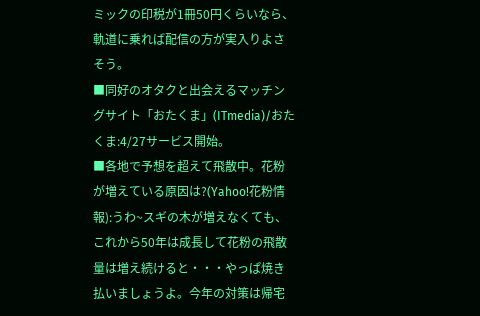ミックの印税が1冊50円くらいなら、軌道に乗れば配信の方が実入りよさそう。
■同好のオタクと出会えるマッチングサイト「おたくま」(ITmedia)/おたくま:4/27サービス開始。
■各地で予想を超えて飛散中。花粉が増えている原因は?(Yahoo!花粉情報):うわ~スギの木が増えなくても、これから50年は成長して花粉の飛散量は増え続けると・・・やっぱ焼き払いましょうよ。今年の対策は帰宅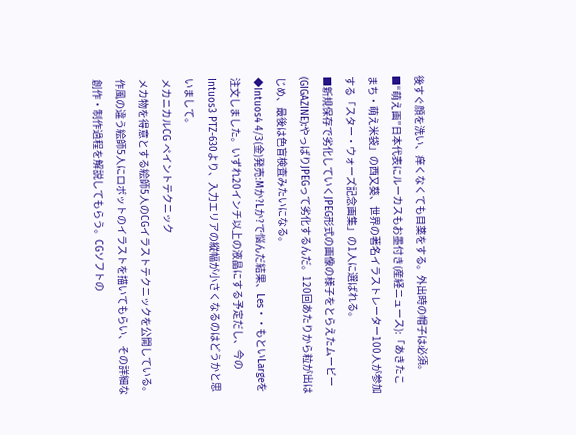後すぐ顔を洗い、痒くなくても目薬をする。外出時の帽子は必須。
■“萌え画”日本代表にルーカスもお墨付き(産経ニュース):「あきたこまち・萌え米袋」の西又葵、世界の著名イラストレーター100人が参加する「スター・ウォーズ記念画集」の1人に選ばれる。
■新規保存で劣化していくJPEG形式の画像の様子をとらえたムービー(GIGAZINE):やっぱりJPEGって劣化するんだ。120回あたりから粒が出はじめ、最後は色盲検査みたいになる。
◆Intuos4 4/3(金)発売:Mか?Lか?で悩んだ結果、Les・・もといLargeを注文しました。いずれ20インチ以上の液晶にする予定だし、今のIntuos3 PTZ-630より、入力エリアの縦幅が小さくなるのはどうかと思いまして。
メカニカルCG ペイントテクニック
メカ物を得意とする絵師5人のCGイラストテクニックを公開している。
作風の違う絵師5人にロボットのイラストを描いてもらい、その詳細な創作・制作過程を解説してもらう。CGソフトの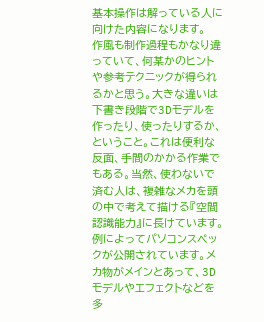基本操作は解っている人に向けた内容になります。
作風も制作過程もかなり違っていて、何某かのヒントや参考テクニックが得られるかと思う。大きな違いは下書き段階で3Dモデルを作ったり、使ったりするか、ということ。これは便利な反面、手間のかかる作業でもある。当然、使わないで済む人は、複雑なメカを頭の中で考えて描ける『空間認識能力』に長けています。
例によってパソコンスペックが公開されています。メカ物がメインとあって、3Dモデルやエフェクトなどを多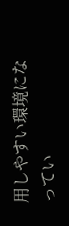用しやすい環境になってい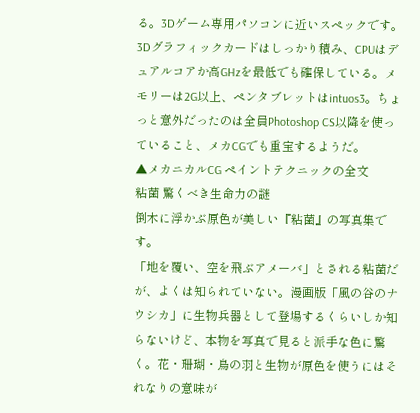る。3Dゲーム専用パソコンに近いスペックです。3Dグラフィックカードはしっかり積み、CPUはデュアルコアか高GHzを最低でも確保している。メモリーは2G以上、ペンタブレットはintuos3。ちょっと意外だったのは全員Photoshop CS以降を使っていること、メカCGでも重宝するようだ。
▲メカニカルCG ペイントテクニックの全文
粘菌 驚くべき生命力の謎
倒木に浮かぶ原色が美しい『粘菌』の写真集です。
「地を覆い、空を飛ぶアメーバ」とされる粘菌だが、よくは知られていない。漫画版「風の谷のナウシカ」に生物兵器として登場するくらいしか知らないけど、本物を写真で見ると派手な色に驚く。花・珊瑚・鳥の羽と生物が原色を使うにはそれなりの意味が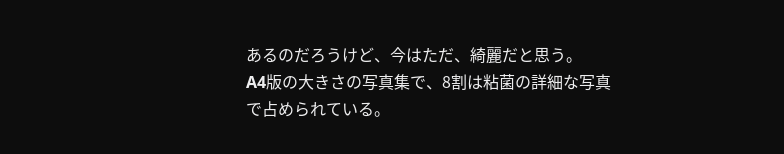あるのだろうけど、今はただ、綺麗だと思う。
A4版の大きさの写真集で、8割は粘菌の詳細な写真で占められている。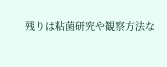残りは粘菌研究や観察方法な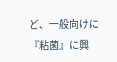ど、一般向けに『粘菌』に興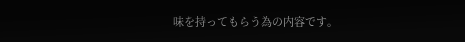味を持ってもらう為の内容です。